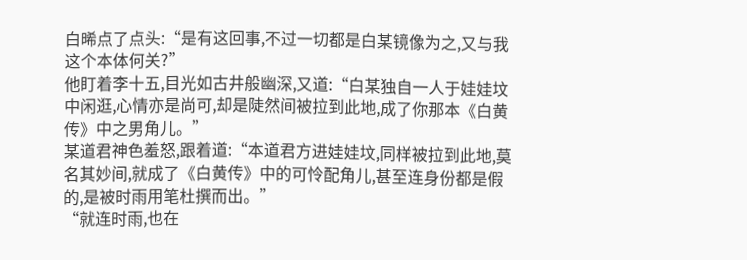白晞点了点头:“是有这回事,不过一切都是白某镜像为之,又与我这个本体何关?”
他盯着李十五,目光如古井般幽深,又道:“白某独自一人于娃娃坟中闲逛,心情亦是尚可,却是陡然间被拉到此地,成了你那本《白黄传》中之男角儿。”
某道君神色羞怒,跟着道:“本道君方进娃娃坟,同样被拉到此地,莫名其妙间,就成了《白黄传》中的可怜配角儿,甚至连身份都是假的,是被时雨用笔杜撰而出。”
“就连时雨,也在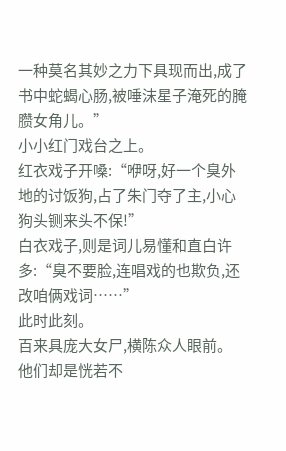一种莫名其妙之力下具现而出,成了书中蛇蝎心肠,被唾沫星子淹死的腌臜女角儿。”
小小红门戏台之上。
红衣戏子开嗓:“咿呀,好一个臭外地的讨饭狗,占了朱门夺了主,小心狗头铡来头不保!”
白衣戏子,则是词儿易懂和直白许多:“臭不要脸,连唱戏的也欺负,还改咱俩戏词……”
此时此刻。
百来具庞大女尸,横陈众人眼前。
他们却是恍若不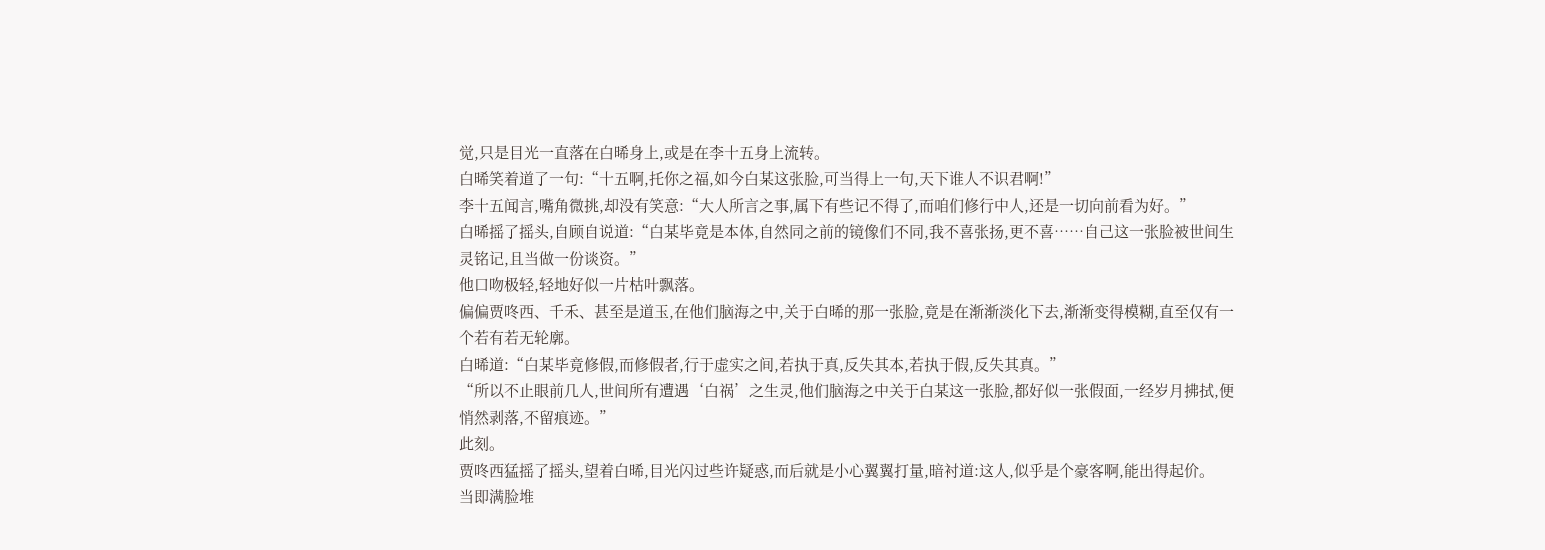觉,只是目光一直落在白晞身上,或是在李十五身上流转。
白晞笑着道了一句:“十五啊,托你之福,如今白某这张脸,可当得上一句,天下谁人不识君啊!”
李十五闻言,嘴角微挑,却没有笑意:“大人所言之事,属下有些记不得了,而咱们修行中人,还是一切向前看为好。”
白晞摇了摇头,自顾自说道:“白某毕竟是本体,自然同之前的镜像们不同,我不喜张扬,更不喜……自己这一张脸被世间生灵铭记,且当做一份谈资。”
他口吻极轻,轻地好似一片枯叶飘落。
偏偏贾咚西、千禾、甚至是道玉,在他们脑海之中,关于白晞的那一张脸,竟是在渐渐淡化下去,渐渐变得模糊,直至仅有一个若有若无轮廓。
白晞道:“白某毕竟修假,而修假者,行于虚实之间,若执于真,反失其本,若执于假,反失其真。”
“所以不止眼前几人,世间所有遭遇‘白祸’之生灵,他们脑海之中关于白某这一张脸,都好似一张假面,一经岁月拂拭,便悄然剥落,不留痕迹。”
此刻。
贾咚西猛摇了摇头,望着白晞,目光闪过些许疑惑,而后就是小心翼翼打量,暗衬道:这人,似乎是个豪客啊,能出得起价。
当即满脸堆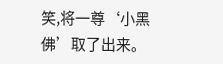笑,将一尊‘小黑佛’取了出来。